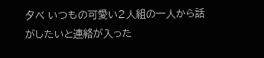夕べ いつもの可愛い2人組の一人から話がしたいと連絡が入った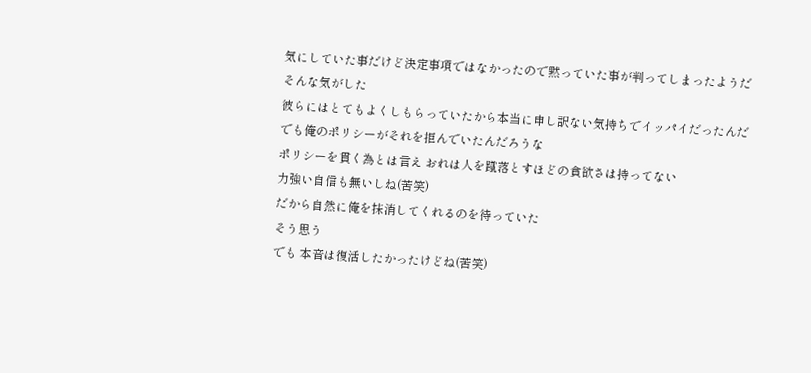気にしていた事だけど決定事項ではなかったので黙っていた事が判ってしまったようだ
そんな気がした
彼らにはとてもよくしもらっていたから本当に申し訳ない気持ちでイッパイだったんだ
でも俺のポリシーがそれを拒んでいたんだろうな
ポリシーを貫く為とは言え おれは人を蹴落とすほどの貪欲さは持ってない
力強い自信も無いしね(苦笑)
だから自然に俺を抹消してくれるのを待っていた
そう思う
でも 本音は復活したかったけどね(苦笑)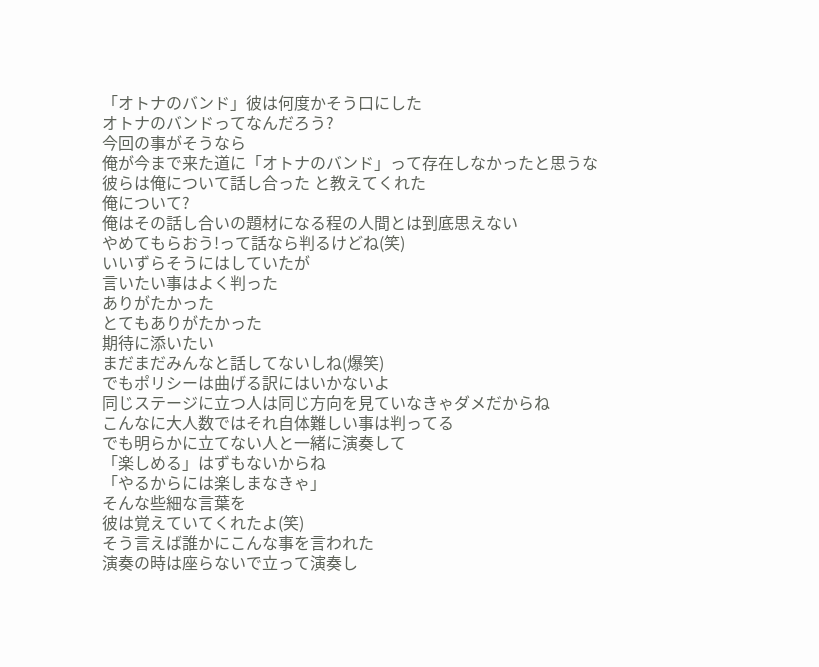「オトナのバンド」彼は何度かそう口にした
オトナのバンドってなんだろう?
今回の事がそうなら
俺が今まで来た道に「オトナのバンド」って存在しなかったと思うな
彼らは俺について話し合った と教えてくれた
俺について?
俺はその話し合いの題材になる程の人間とは到底思えない
やめてもらおう!って話なら判るけどね(笑)
いいずらそうにはしていたが
言いたい事はよく判った
ありがたかった
とてもありがたかった
期待に添いたい
まだまだみんなと話してないしね(爆笑)
でもポリシーは曲げる訳にはいかないよ
同じステージに立つ人は同じ方向を見ていなきゃダメだからね
こんなに大人数ではそれ自体難しい事は判ってる
でも明らかに立てない人と一緒に演奏して
「楽しめる」はずもないからね
「やるからには楽しまなきゃ」
そんな些細な言葉を
彼は覚えていてくれたよ(笑)
そう言えば誰かにこんな事を言われた
演奏の時は座らないで立って演奏し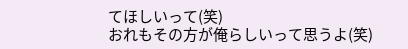てほしいって(笑)
おれもその方が俺らしいって思うよ(笑)